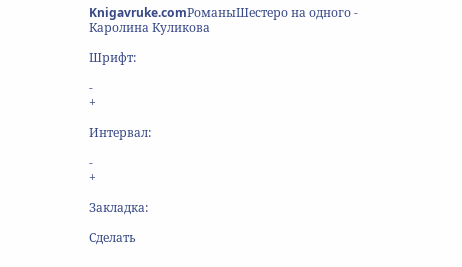Knigavruke.comРоманыШестеро на одного - Каролина Куликова

Шрифт:

-
+

Интервал:

-
+

Закладка:

Сделать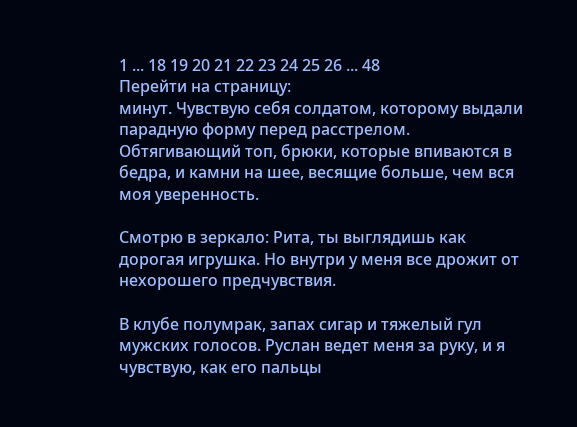1 ... 18 19 20 21 22 23 24 25 26 ... 48
Перейти на страницу:
минут. Чувствую себя солдатом, которому выдали парадную форму перед расстрелом. Обтягивающий топ, брюки, которые впиваются в бедра, и камни на шее, весящие больше, чем вся моя уверенность.

Смотрю в зеркало: Рита, ты выглядишь как дорогая игрушка. Но внутри у меня все дрожит от нехорошего предчувствия.

В клубе полумрак, запах сигар и тяжелый гул мужских голосов. Руслан ведет меня за руку, и я чувствую, как его пальцы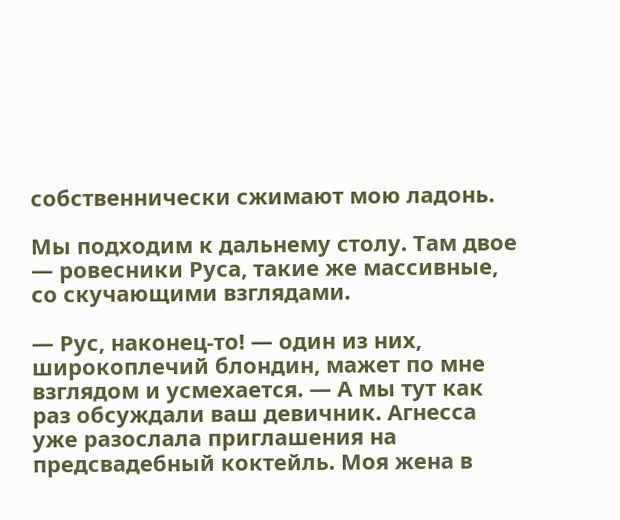собственнически сжимают мою ладонь.

Мы подходим к дальнему столу. Там двое — ровесники Руса, такие же массивные, со скучающими взглядами.

— Рус, наконец-то! — один из них, широкоплечий блондин, мажет по мне взглядом и усмехается. — А мы тут как раз обсуждали ваш девичник. Агнесса уже разослала приглашения на предсвадебный коктейль. Моя жена в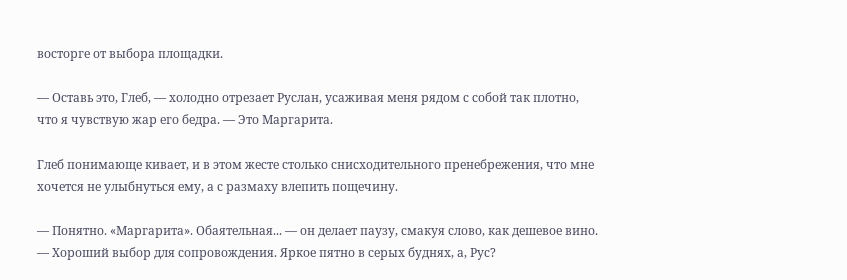восторге от выбора площадки.

— Оставь это, Глеб, — холодно отрезает Руслан, усаживая меня рядом с собой так плотно, что я чувствую жар его бедра. — Это Маргарита.

Глеб понимающе кивает, и в этом жесте столько снисходительного пренебрежения, что мне хочется не улыбнуться ему, а с размаху влепить пощечину.

— Понятно. «Маргарита». Обаятельная... — он делает паузу, смакуя слово, как дешевое вино. — Хороший выбор для сопровождения. Яркое пятно в серых буднях, а, Рус?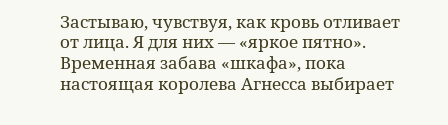Застываю, чувствуя, как кровь отливает от лица. Я для них — «яркое пятно». Временная забава «шкафа», пока настоящая королева Агнесса выбирает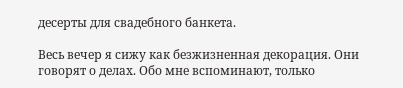десерты для свадебного банкета.

Весь вечер я сижу как безжизненная декорация. Они говорят о делах. Обо мне вспоминают, только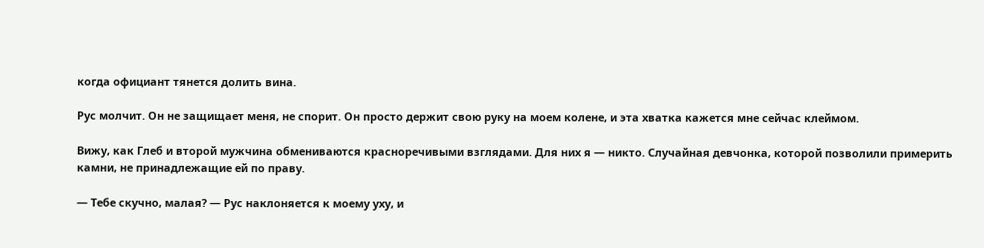когда официант тянется долить вина.

Рус молчит. Он не защищает меня, не спорит. Он просто держит свою руку на моем колене, и эта хватка кажется мне сейчас клеймом.

Вижу, как Глеб и второй мужчина обмениваются красноречивыми взглядами. Для них я — никто. Случайная девчонка, которой позволили примерить камни, не принадлежащие ей по праву.

— Тебе скучно, малая? — Рус наклоняется к моему уху, и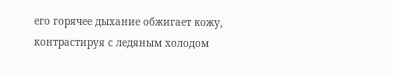его горячее дыхание обжигает кожу, контрастируя с ледяным холодом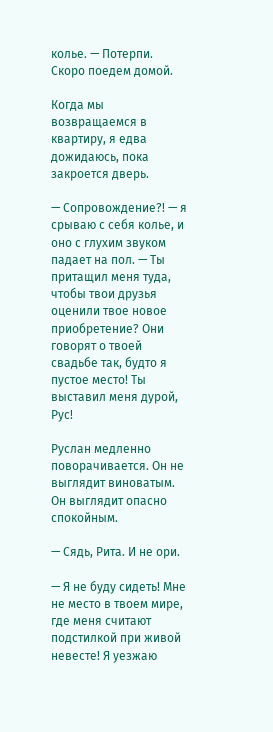колье. — Потерпи. Скоро поедем домой.

Когда мы возвращаемся в квартиру, я едва дожидаюсь, пока закроется дверь.

— Сопровождение?! — я срываю с себя колье, и оно с глухим звуком падает на пол. — Ты притащил меня туда, чтобы твои друзья оценили твое новое приобретение? Они говорят о твоей свадьбе так, будто я пустое место! Ты выставил меня дурой, Рус!

Руслан медленно поворачивается. Он не выглядит виноватым. Он выглядит опасно спокойным.

— Сядь, Рита. И не ори.

— Я не буду сидеть! Мне не место в твоем мире, где меня считают подстилкой при живой невесте! Я уезжаю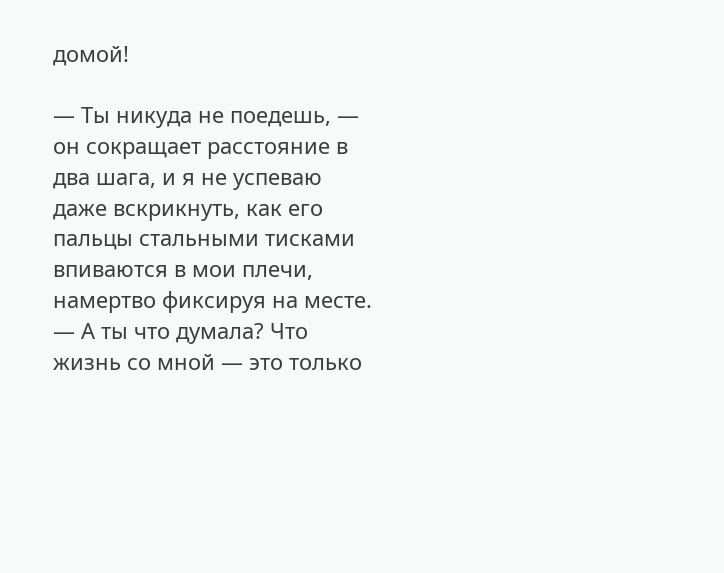домой!

— Ты никуда не поедешь, — он сокращает расстояние в два шага, и я не успеваю даже вскрикнуть, как его пальцы стальными тисками впиваются в мои плечи, намертво фиксируя на месте. — А ты что думала? Что жизнь со мной — это только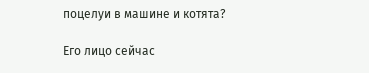поцелуи в машине и котята?

Его лицо сейчас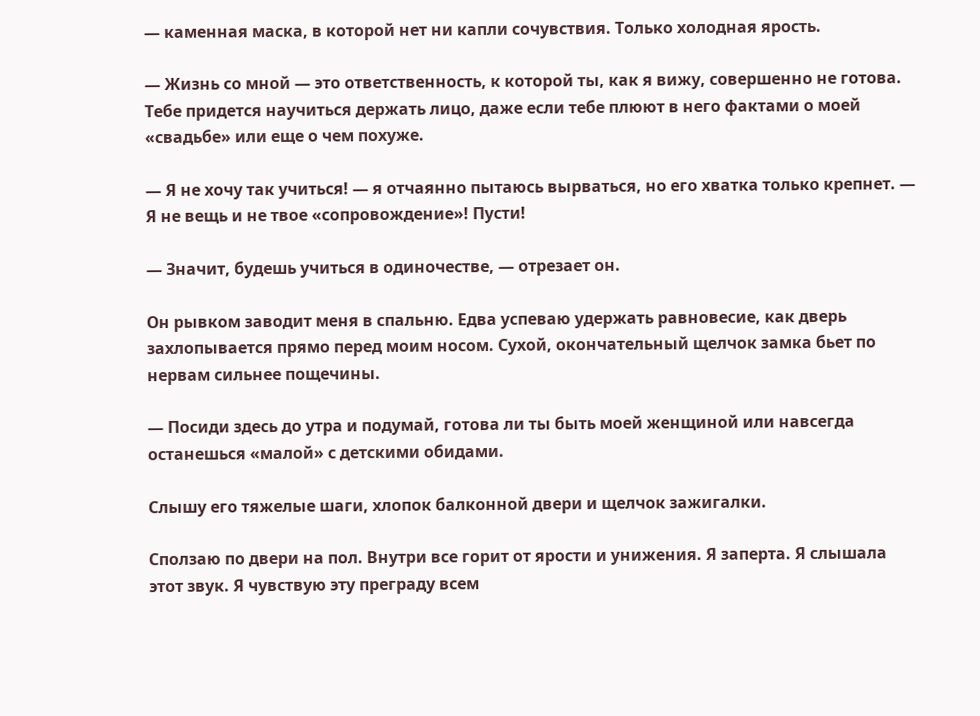— каменная маска, в которой нет ни капли сочувствия. Только холодная ярость.

— Жизнь со мной — это ответственность, к которой ты, как я вижу, совершенно не готова. Тебе придется научиться держать лицо, даже если тебе плюют в него фактами о моей «свадьбе» или еще о чем похуже.

— Я не хочу так учиться! — я отчаянно пытаюсь вырваться, но его хватка только крепнет. — Я не вещь и не твое «сопровождение»! Пусти!

— Значит, будешь учиться в одиночестве, — отрезает он.

Он рывком заводит меня в спальню. Едва успеваю удержать равновесие, как дверь захлопывается прямо перед моим носом. Сухой, окончательный щелчок замка бьет по нервам сильнее пощечины.

— Посиди здесь до утра и подумай, готова ли ты быть моей женщиной или навсегда останешься «малой» с детскими обидами.

Слышу его тяжелые шаги, хлопок балконной двери и щелчок зажигалки.

Сползаю по двери на пол. Внутри все горит от ярости и унижения. Я заперта. Я слышала этот звук. Я чувствую эту преграду всем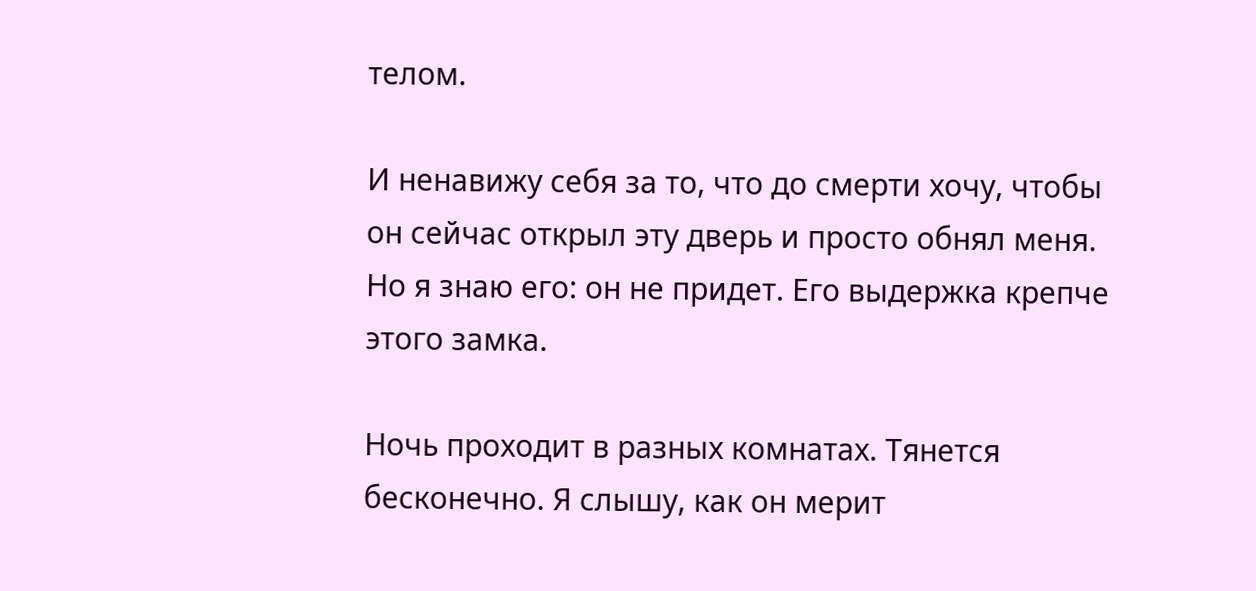телом.

И ненавижу себя за то, что до смерти хочу, чтобы он сейчас открыл эту дверь и просто обнял меня. Но я знаю его: он не придет. Его выдержка крепче этого замка.

Ночь проходит в разных комнатах. Тянется бесконечно. Я слышу, как он мерит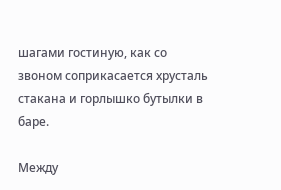шагами гостиную, как со звоном соприкасается хрусталь стакана и горлышко бутылки в баре.

Между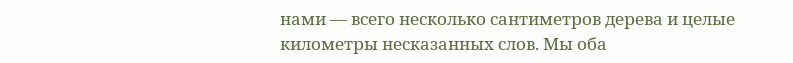нами — всего несколько сантиметров дерева и целые километры несказанных слов. Мы оба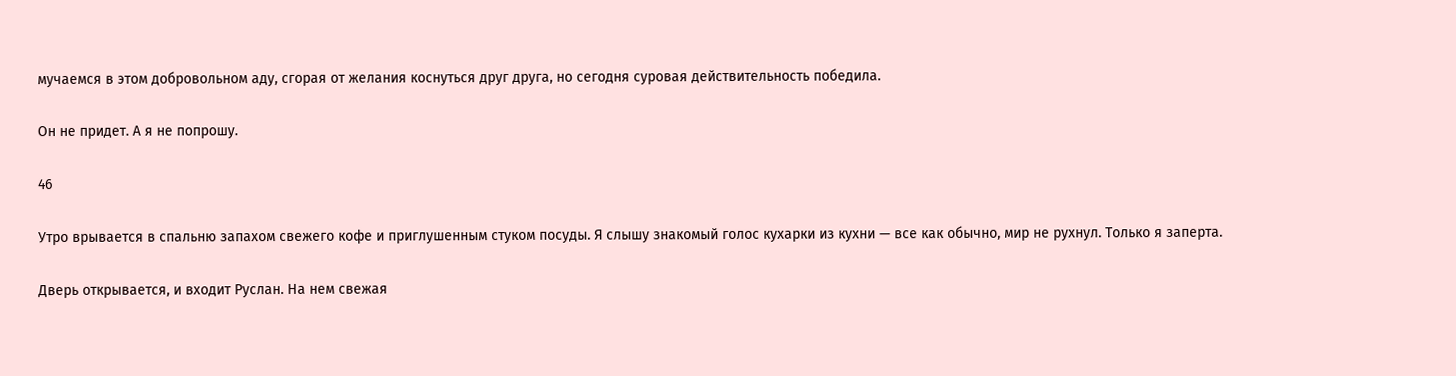мучаемся в этом добровольном аду, сгорая от желания коснуться друг друга, но сегодня суровая действительность победила.

Он не придет. А я не попрошу.

46

Утро врывается в спальню запахом свежего кофе и приглушенным стуком посуды. Я слышу знакомый голос кухарки из кухни — все как обычно, мир не рухнул. Только я заперта.

Дверь открывается, и входит Руслан. На нем свежая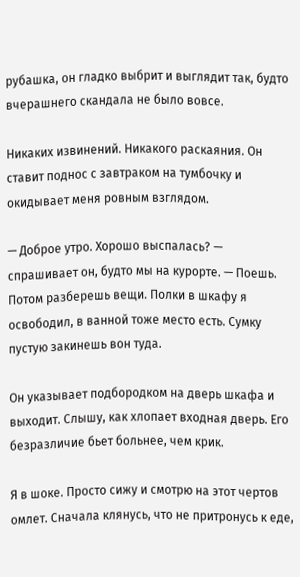рубашка, он гладко выбрит и выглядит так, будто вчерашнего скандала не было вовсе.

Никаких извинений. Никакого раскаяния. Он ставит поднос с завтраком на тумбочку и окидывает меня ровным взглядом.

— Доброе утро. Хорошо выспалась? — спрашивает он, будто мы на курорте. — Поешь. Потом разберешь вещи. Полки в шкафу я освободил, в ванной тоже место есть. Сумку пустую закинешь вон туда.

Он указывает подбородком на дверь шкафа и выходит. Слышу, как хлопает входная дверь. Его безразличие бьет больнее, чем крик.

Я в шоке. Просто сижу и смотрю на этот чертов омлет. Сначала клянусь, что не притронусь к еде,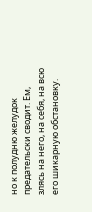но к полудню желудок предательски сводит. Ем, злясь на него, на себя, на всю его шикарную обстановку.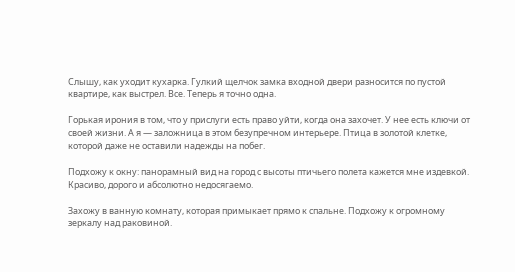Слышу, как уходит кухарка. Гулкий щелчок замка входной двери разносится по пустой квартире, как выстрел. Все. Теперь я точно одна.

Горькая ирония в том, что у прислуги есть право уйти, когда она захочет. У нее есть ключи от своей жизни. А я — заложница в этом безупречном интерьере. Птица в золотой клетке, которой даже не оставили надежды на побег.

Подхожу к окну: панорамный вид на город с высоты птичьего полета кажется мне издевкой. Красиво, дорого и абсолютно недосягаемо.

Захожу в ванную комнату, которая примыкает прямо к спальне. Подхожу к огромному зеркалу над раковиной.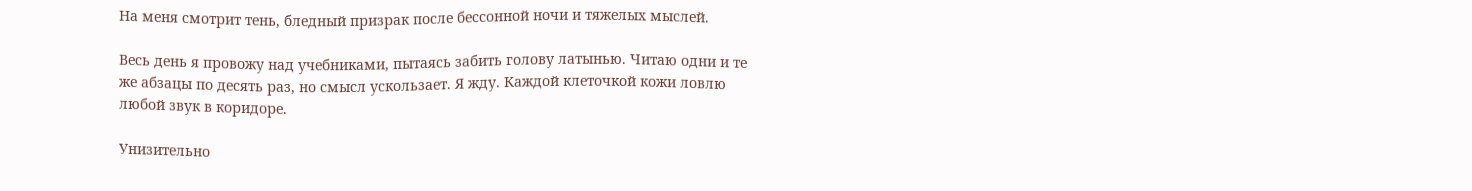На меня смотрит тень, бледный призрак после бессонной ночи и тяжелых мыслей.

Весь день я провожу над учебниками, пытаясь забить голову латынью. Читаю одни и те же абзацы по десять раз, но смысл ускользает. Я жду. Каждой клеточкой кожи ловлю любой звук в коридоре.

Унизительно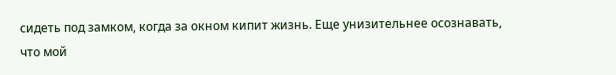сидеть под замком, когда за окном кипит жизнь. Еще унизительнее осознавать, что мой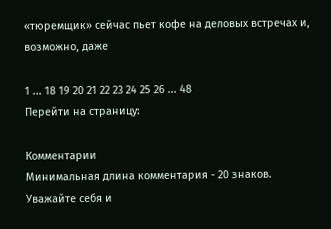«тюремщик» сейчас пьет кофе на деловых встречах и, возможно, даже

1 ... 18 19 20 21 22 23 24 25 26 ... 48
Перейти на страницу:

Комментарии
Минимальная длина комментария - 20 знаков. Уважайте себя и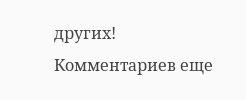других!
Комментариев еще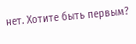нет. Хотите быть первым?